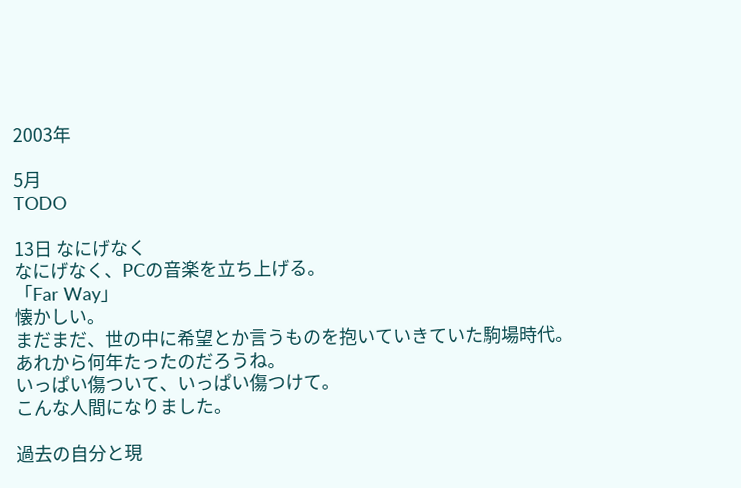2003年

5月
TODO

13日 なにげなく
なにげなく、PCの音楽を立ち上げる。
「Far Way」
懐かしい。
まだまだ、世の中に希望とか言うものを抱いていきていた駒場時代。
あれから何年たったのだろうね。
いっぱい傷ついて、いっぱい傷つけて。
こんな人間になりました。

過去の自分と現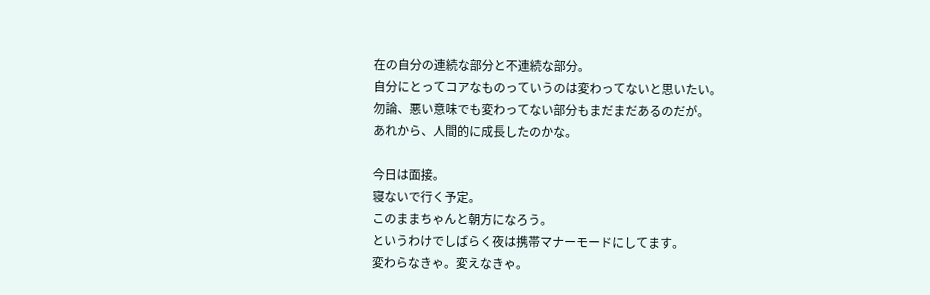在の自分の連続な部分と不連続な部分。
自分にとってコアなものっていうのは変わってないと思いたい。
勿論、悪い意味でも変わってない部分もまだまだあるのだが。
あれから、人間的に成長したのかな。

今日は面接。
寝ないで行く予定。
このままちゃんと朝方になろう。
というわけでしばらく夜は携帯マナーモードにしてます。
変わらなきゃ。変えなきゃ。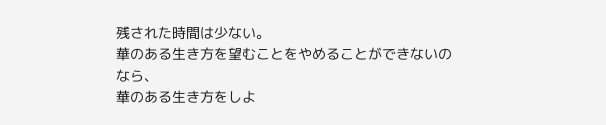残された時間は少ない。
華のある生き方を望むことをやめることができないのなら、
華のある生き方をしよ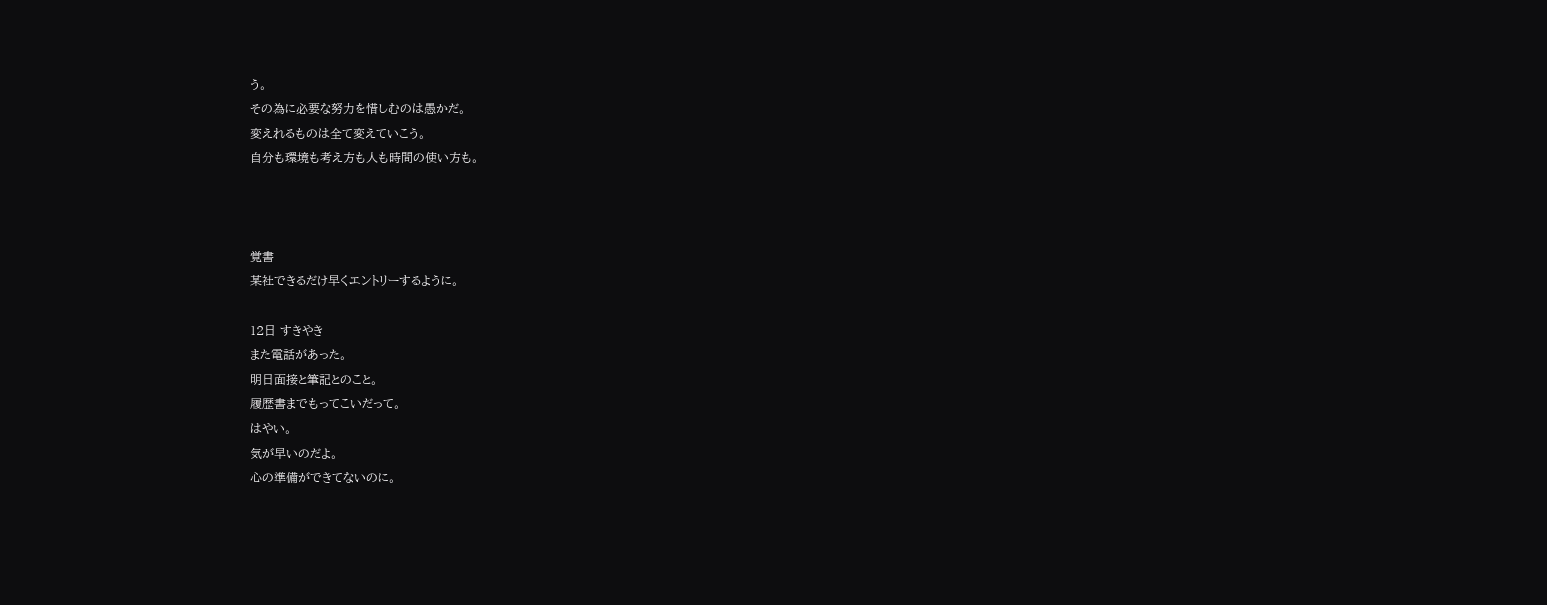う。
その為に必要な努力を惜しむのは愚かだ。
変えれるものは全て変えていこう。
自分も環境も考え方も人も時間の使い方も。



覚書
某社できるだけ早くエントリーするように。

12日 すきやき
また電話があった。
明日面接と筆記とのこと。
履歴書までもってこいだって。
はやい。
気が早いのだよ。
心の準備ができてないのに。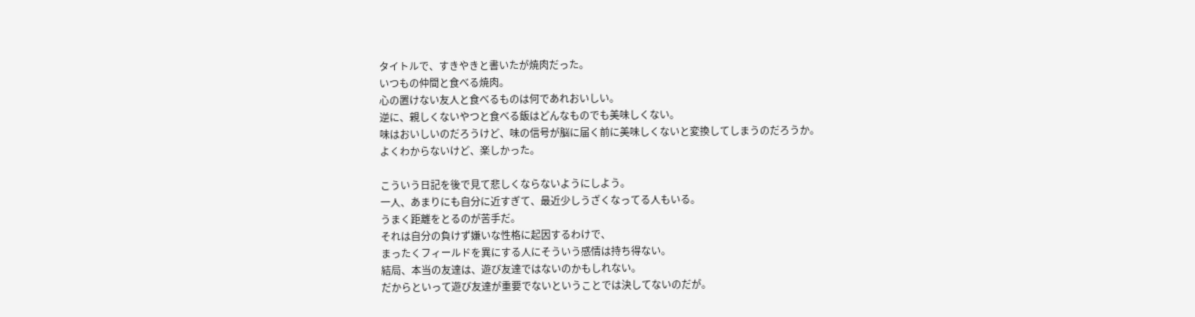タイトルで、すきやきと書いたが焼肉だった。
いつもの仲間と食べる焼肉。
心の置けない友人と食べるものは何であれおいしい。
逆に、親しくないやつと食べる飯はどんなものでも美味しくない。
味はおいしいのだろうけど、味の信号が脳に届く前に美味しくないと変換してしまうのだろうか。
よくわからないけど、楽しかった。

こういう日記を後で見て悲しくならないようにしよう。
一人、あまりにも自分に近すぎて、最近少しうざくなってる人もいる。
うまく距離をとるのが苦手だ。
それは自分の負けず嫌いな性格に起因するわけで、
まったくフィールドを異にする人にそういう感情は持ち得ない。
結局、本当の友達は、遊び友達ではないのかもしれない。
だからといって遊び友達が重要でないということでは決してないのだが。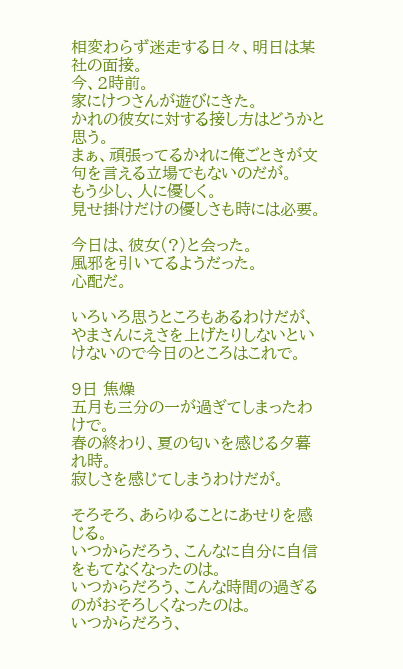相変わらず迷走する日々、明日は某社の面接。
今、2時前。
家にけつさんが遊びにきた。
かれの彼女に対する接し方はどうかと思う。
まぁ、頑張ってるかれに俺ごときが文句を言える立場でもないのだが。
もう少し、人に優しく。
見せ掛けだけの優しさも時には必要。

今日は、彼女(?)と会った。
風邪を引いてるようだった。
心配だ。

いろいろ思うところもあるわけだが、やまさんにえさを上げたりしないといけないので今日のところはこれで。

9日 焦燥
五月も三分の一が過ぎてしまったわけで。
春の終わり、夏の匂いを感じる夕暮れ時。
寂しさを感じてしまうわけだが。

そろそろ、あらゆることにあせりを感じる。
いつからだろう、こんなに自分に自信をもてなくなったのは。
いつからだろう、こんな時間の過ぎるのがおそろしくなったのは。
いつからだろう、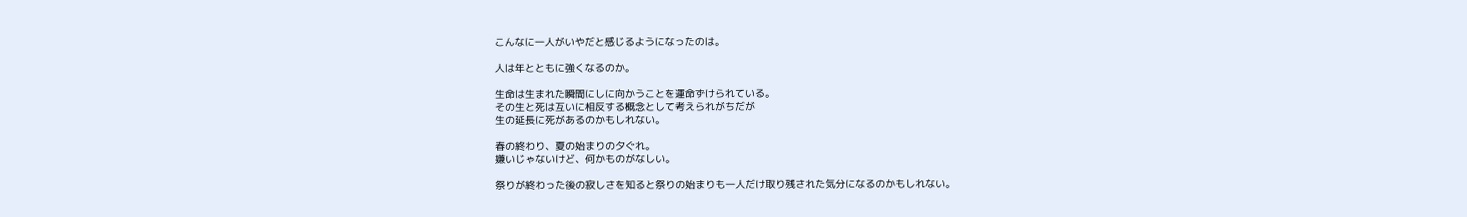こんなに一人がいやだと感じるようになったのは。

人は年とともに強くなるのか。

生命は生まれた瞬間にしに向かうことを運命ずけられている。
その生と死は互いに相反する概念として考えられがちだが
生の延長に死があるのかもしれない。

春の終わり、夏の始まりの夕ぐれ。
嫌いじゃないけど、何かものがなしい。

祭りが終わった後の寂しさを知ると祭りの始まりも一人だけ取り残された気分になるのかもしれない。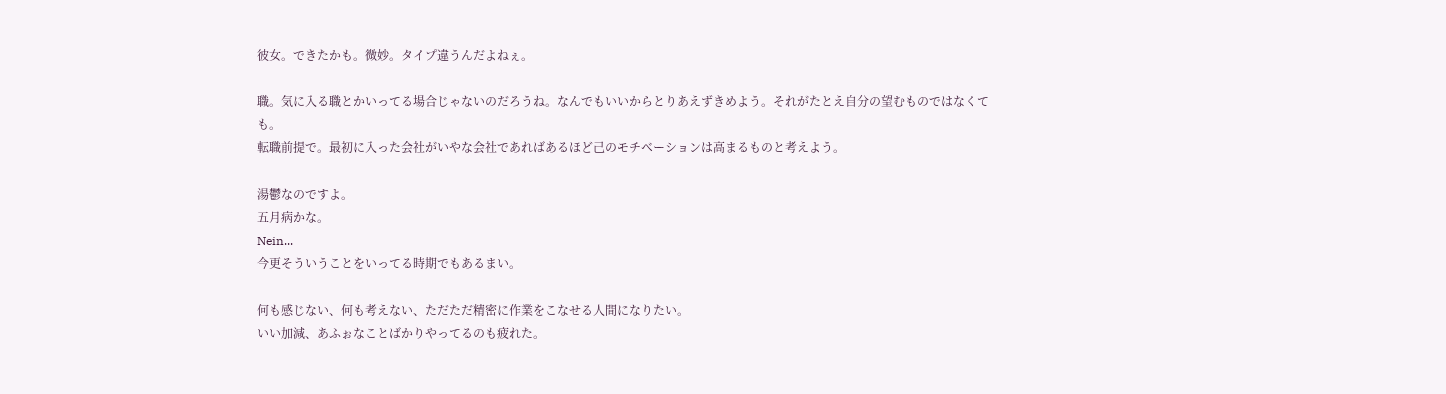彼女。できたかも。微妙。タイプ違うんだよねぇ。

職。気に入る職とかいってる場合じゃないのだろうね。なんでもいいからとりあえずきめよう。それがたとえ自分の望むものではなくても。
転職前提で。最初に入った会社がいやな会社であればあるほど己のモチベーションは高まるものと考えよう。

湯鬱なのですよ。
五月病かな。
Nein...
今更そういうことをいってる時期でもあるまい。

何も感じない、何も考えない、ただただ精密に作業をこなせる人間になりたい。
いい加減、あふぉなことばかりやってるのも疲れた。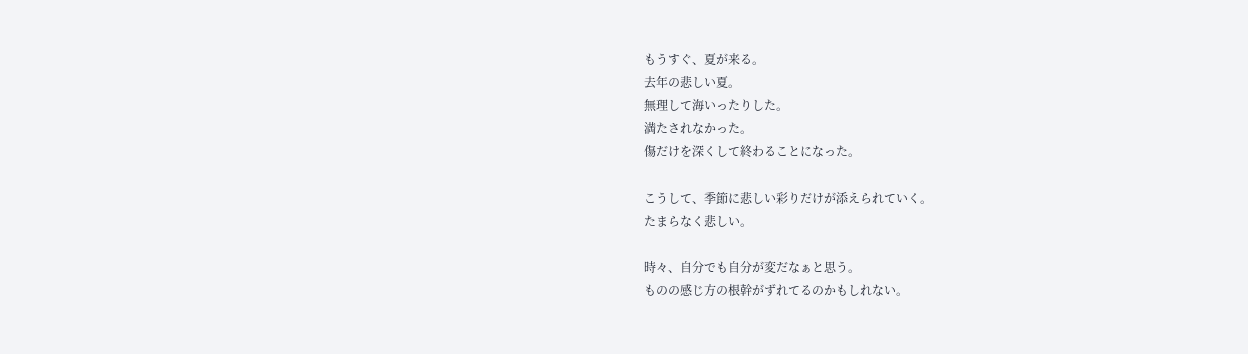もうすぐ、夏が来る。
去年の悲しい夏。
無理して海いったりした。
満たされなかった。
傷だけを深くして終わることになった。

こうして、季節に悲しい彩りだけが添えられていく。
たまらなく悲しい。

時々、自分でも自分が変だなぁと思う。
ものの感じ方の根幹がずれてるのかもしれない。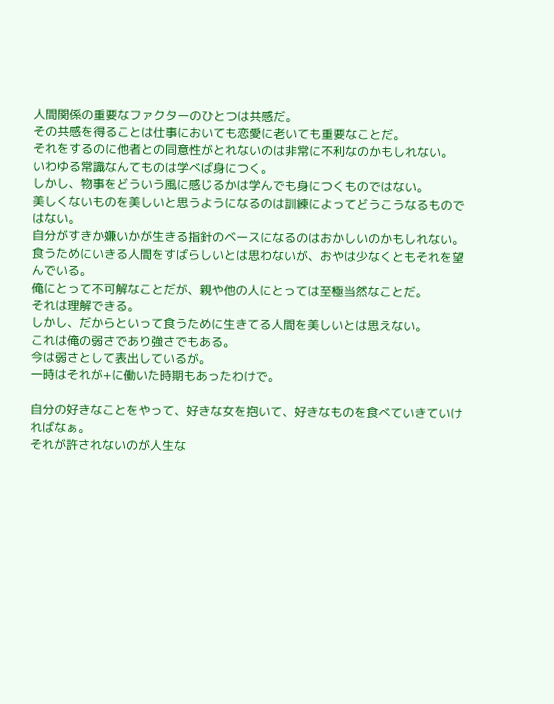人間関係の重要なファクターのひとつは共感だ。
その共感を得ることは仕事においても恋愛に老いても重要なことだ。
それをするのに他者との同意性がとれないのは非常に不利なのかもしれない。
いわゆる常識なんてものは学べば身につく。
しかし、物事をどういう風に感じるかは学んでも身につくものではない。
美しくないものを美しいと思うようになるのは訓練によってどうこうなるものではない。
自分がすきか嫌いかが生きる指針のベースになるのはおかしいのかもしれない。
食うためにいきる人間をすばらしいとは思わないが、おやは少なくともそれを望んでいる。
俺にとって不可解なことだが、親や他の人にとっては至極当然なことだ。
それは理解できる。
しかし、だからといって食うために生きてる人間を美しいとは思えない。
これは俺の弱さであり強さでもある。
今は弱さとして表出しているが。
一時はそれが+に働いた時期もあったわけで。

自分の好きなことをやって、好きな女を抱いて、好きなものを食べていきていければなぁ。
それが許されないのが人生な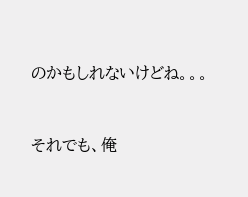のかもしれないけどね。。。


それでも、俺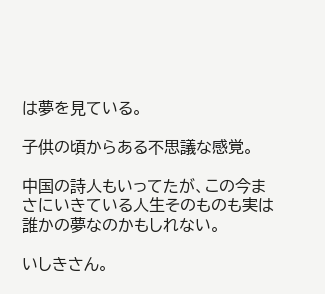は夢を見ている。

子供の頃からある不思議な感覚。

中国の詩人もいってたが、この今まさにいきている人生そのものも実は誰かの夢なのかもしれない。

いしきさん。